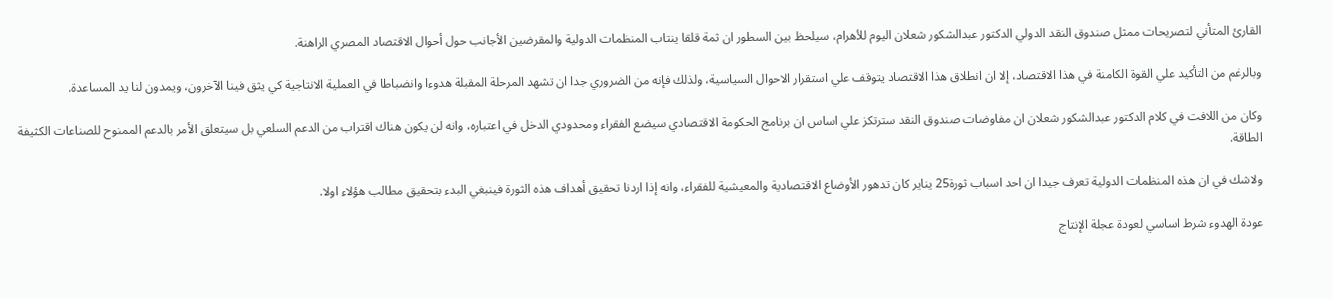القارئ المتأني لتصريحات ممثل صندوق النقد الدولي الدكتور عبدالشكور شعلان اليوم للأهرام، سيلحظ بين السطور ان ثمة قلقا ينتاب المنظمات الدولية والمقرضين الأجانب حول أحوال الاقتصاد المصري الراهنة.

وبالرغم من التأكيد علي القوة الكامنة في هذا الاقتصاد، إلا ان انطلاق هذا الاقتصاد يتوقف علي استقرار الاحوال السياسية، ولذلك فإنه من الضروري جدا ان تشهد المرحلة المقبلة هدوءا وانضباطا في العملية الانتاجية كي يثق فينا الآخرون، ويمدون لنا يد المساعدة.

وكان من اللافت في كلام الدكتور عبدالشكور شعلان ان مفاوضات صندوق النقد سترتكز علي اساس ان برنامج الحكومة الاقتصادي سيضع الفقراء ومحدودي الدخل في اعتباره، وانه لن يكون هناك اقتراب من الدعم السلعي بل سيتعلق الأمر بالدعم الممنوح للصناعات الكثيفة الطاقة.

ولاشك في ان هذه المنظمات الدولية تعرف جيدا ان احد اسباب ثورة25 يناير كان تدهور الأوضاع الاقتصادية والمعيشية للفقراء، وانه إذا اردنا تحقيق أهداف هذه الثورة فينبغي البدء بتحقيق مطالب هؤلاء اولا.

عودة الهدوء شرط اساسي لعودة عجلة الإنتاج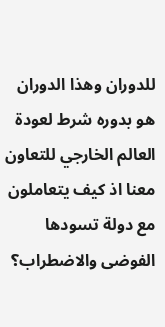للدوران وهذا الدوران هو بدوره شرط لعودة العالم الخارجي للتعاون معنا اذ كيف يتعاملون مع دولة تسودها الفوضى والاضطراب؟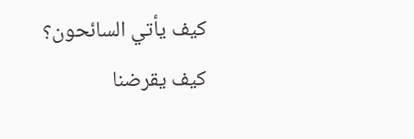كيف يأتي السائحون؟ كيف يقرضنا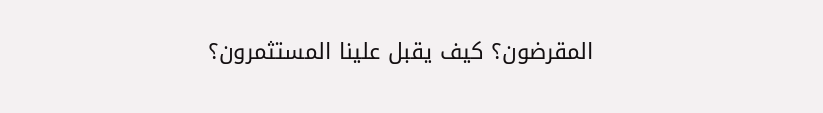المقرضون؟ كيف يقبل علينا المستثمرون؟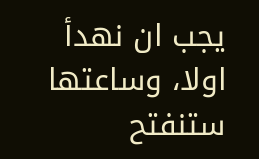يجب ان نهدأ اولا، وساعتها ستنفتح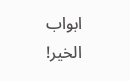ابواب الخير!